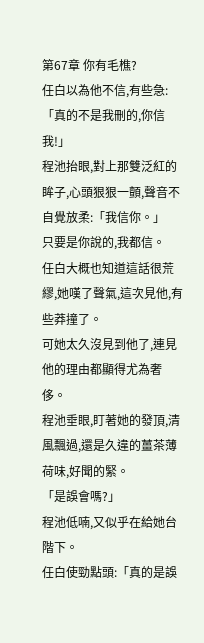第67章 你有毛樵?
任白以為他不信,有些急:「真的不是我刪的,你信我!」
程池抬眼,對上那雙泛紅的眸子,心頭狠狠一顫,聲音不自覺放柔:「我信你。」
只要是你說的,我都信。
任白大概也知道這話很荒繆,她嘆了聲氣,這次見他,有些莽撞了。
可她太久沒見到他了,連見他的理由都顯得尤為奢侈。
程池垂眼,盯著她的發頂,清風飄過,還是久違的薑茶薄荷味,好聞的緊。
「是誤會嗎?」
程池低喃,又似乎在給她台階下。
任白使勁點頭:「真的是誤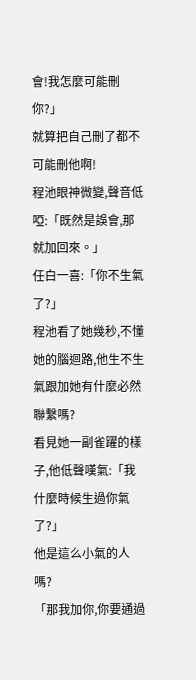會!我怎麼可能刪你?」
就算把自己刪了都不可能刪他啊!
程池眼神微變,聲音低啞:「既然是誤會,那就加回來。」
任白一喜:「你不生氣了?」
程池看了她幾秒,不懂她的腦迴路,他生不生氣跟加她有什麼必然聯繫嗎?
看見她一副雀躍的樣子,他低聲嘆氣:「我什麼時候生過你氣了?」
他是這么小氣的人嗎?
「那我加你,你要通過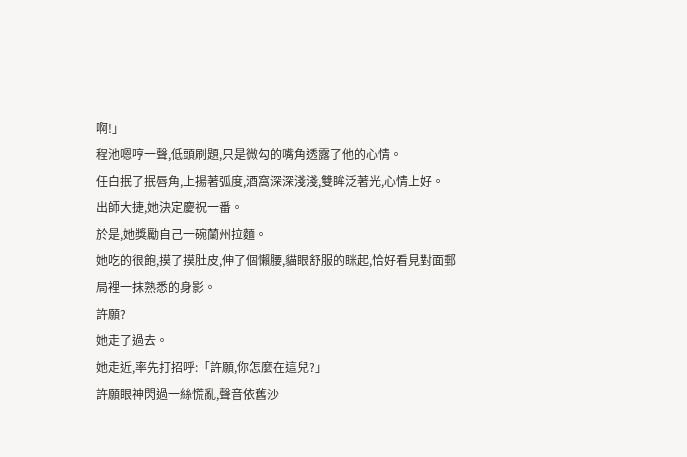啊!」
程池嗯哼一聲,低頭刷題,只是微勾的嘴角透露了他的心情。
任白抿了抿唇角,上揚著弧度,酒窩深深淺淺,雙眸泛著光,心情上好。
出師大捷,她決定慶祝一番。
於是,她獎勵自己一碗蘭州拉麵。
她吃的很飽,摸了摸肚皮,伸了個懶腰,貓眼舒服的眯起,恰好看見對面郵局裡一抹熟悉的身影。
許願?
她走了過去。
她走近,率先打招呼:「許願,你怎麼在這兒?」
許願眼神閃過一絲慌亂,聲音依舊沙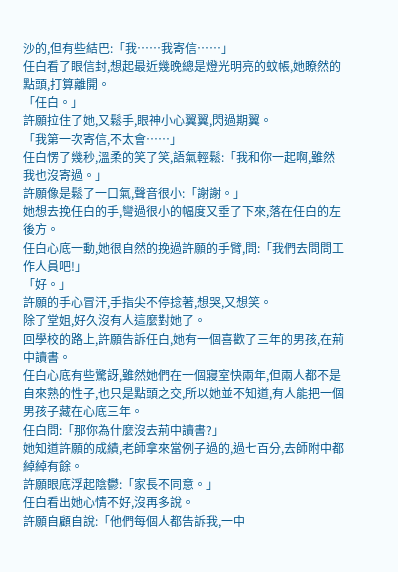沙的,但有些結巴:「我……我寄信……」
任白看了眼信封,想起最近幾晚總是燈光明亮的蚊帳,她瞭然的點頭,打算離開。
「任白。」
許願拉住了她,又鬆手,眼神小心翼翼,閃過期翼。
「我第一次寄信,不太會……」
任白愣了幾秒,溫柔的笑了笑,語氣輕鬆:「我和你一起啊,雖然我也沒寄過。」
許願像是鬆了一口氣,聲音很小:「謝謝。」
她想去挽任白的手,彎過很小的幅度又垂了下來,落在任白的左後方。
任白心底一動,她很自然的挽過許願的手臂,問:「我們去問問工作人員吧!」
「好。」
許願的手心冒汗,手指尖不停捻著,想哭,又想笑。
除了堂姐,好久沒有人這麼對她了。
回學校的路上,許願告訴任白,她有一個喜歡了三年的男孩,在荊中讀書。
任白心底有些驚訝,雖然她們在一個寢室快兩年,但兩人都不是自來熟的性子,也只是點頭之交,所以她並不知道,有人能把一個男孩子藏在心底三年。
任白問:「那你為什麼沒去荊中讀書?」
她知道許願的成績,老師拿來當例子過的,過七百分,去師附中都綽綽有餘。
許願眼底浮起陰鬱:「家長不同意。」
任白看出她心情不好,沒再多說。
許願自顧自說:「他們每個人都告訴我,一中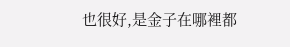也很好,是金子在哪裡都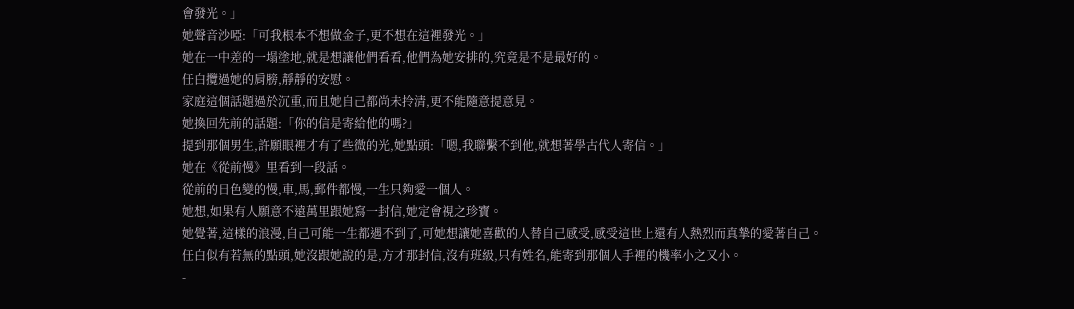會發光。」
她聲音沙啞:「可我根本不想做金子,更不想在這裡發光。」
她在一中差的一塌塗地,就是想讓他們看看,他們為她安排的,究竟是不是最好的。
任白攬過她的肩膀,靜靜的安慰。
家庭這個話題過於沉重,而且她自己都尚未拎清,更不能隨意提意見。
她換回先前的話題:「你的信是寄給他的嗎?」
提到那個男生,許願眼裡才有了些微的光,她點頭:「嗯,我聯繫不到他,就想著學古代人寄信。」
她在《從前慢》里看到一段話。
從前的日色變的慢,車,馬,郵件都慢,一生只夠愛一個人。
她想,如果有人願意不遠萬里跟她寫一封信,她定會視之珍寶。
她覺著,這樣的浪漫,自己可能一生都遇不到了,可她想讓她喜歡的人替自己感受,感受這世上還有人熱烈而真摯的愛著自己。
任白似有若無的點頭,她沒跟她說的是,方才那封信,沒有班級,只有姓名,能寄到那個人手裡的機率小之又小。
-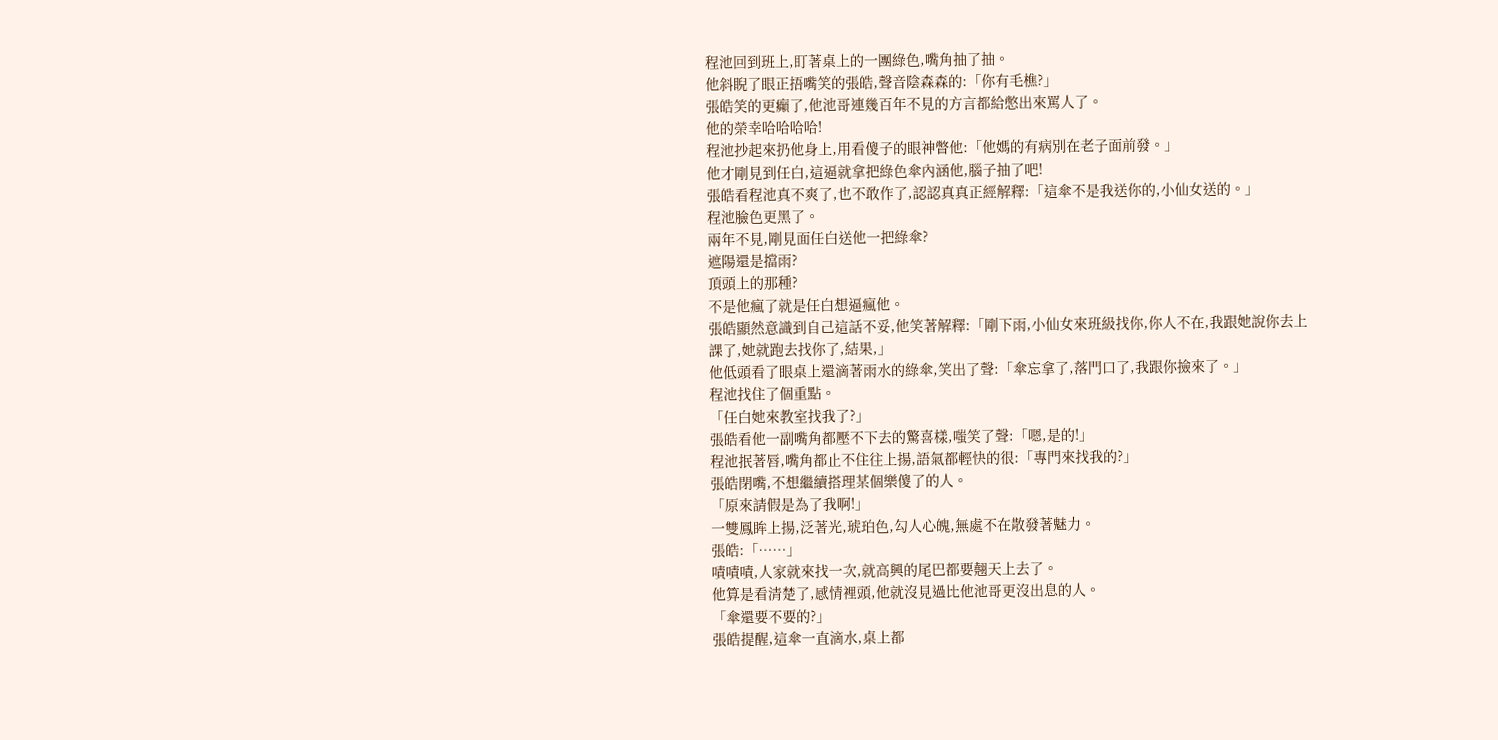程池回到班上,盯著桌上的一團綠色,嘴角抽了抽。
他斜睨了眼正捂嘴笑的張皓,聲音陰森森的:「你有毛樵?」
張皓笑的更癲了,他池哥連幾百年不見的方言都給憋出來罵人了。
他的榮幸哈哈哈哈!
程池抄起來扔他身上,用看傻子的眼神瞥他:「他媽的有病別在老子面前發。」
他才剛見到任白,這逼就拿把綠色傘內涵他,腦子抽了吧!
張皓看程池真不爽了,也不敢作了,認認真真正經解釋:「這傘不是我送你的,小仙女送的。」
程池臉色更黑了。
兩年不見,剛見面任白送他一把綠傘?
遮陽還是擋雨?
頂頭上的那種?
不是他瘋了就是任白想逼瘋他。
張皓顯然意識到自己這話不妥,他笑著解釋:「剛下雨,小仙女來班級找你,你人不在,我跟她說你去上課了,她就跑去找你了,結果,」
他低頭看了眼桌上還滴著雨水的綠傘,笑出了聲:「傘忘拿了,落門口了,我跟你撿來了。」
程池找住了個重點。
「任白她來教室找我了?」
張皓看他一副嘴角都壓不下去的驚喜樣,嗤笑了聲:「嗯,是的!」
程池抿著唇,嘴角都止不住往上揚,語氣都輕快的很:「專門來找我的?」
張皓閉嘴,不想繼續搭理某個樂傻了的人。
「原來請假是為了我啊!」
一雙鳳眸上揚,泛著光,琥珀色,勾人心魄,無處不在散發著魅力。
張皓:「……」
嘖嘖嘖,人家就來找一次,就高興的尾巴都要翹天上去了。
他算是看清楚了,感情裡頭,他就沒見過比他池哥更沒出息的人。
「傘還要不要的?」
張皓提醒,這傘一直滴水,桌上都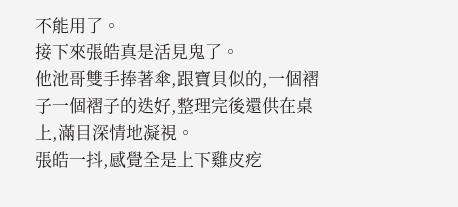不能用了。
接下來張皓真是活見鬼了。
他池哥雙手捧著傘,跟寶貝似的,一個褶子一個褶子的迭好,整理完後還供在桌上,滿目深情地凝視。
張皓一抖,感覺全是上下雞皮疙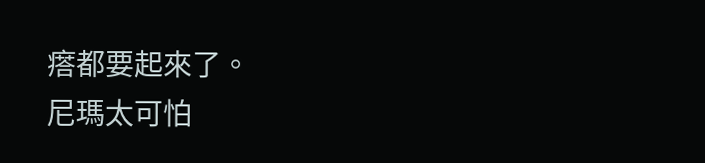瘩都要起來了。
尼瑪太可怕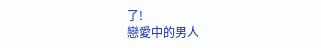了!
戀愛中的男人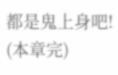都是鬼上身吧!
(本章完)